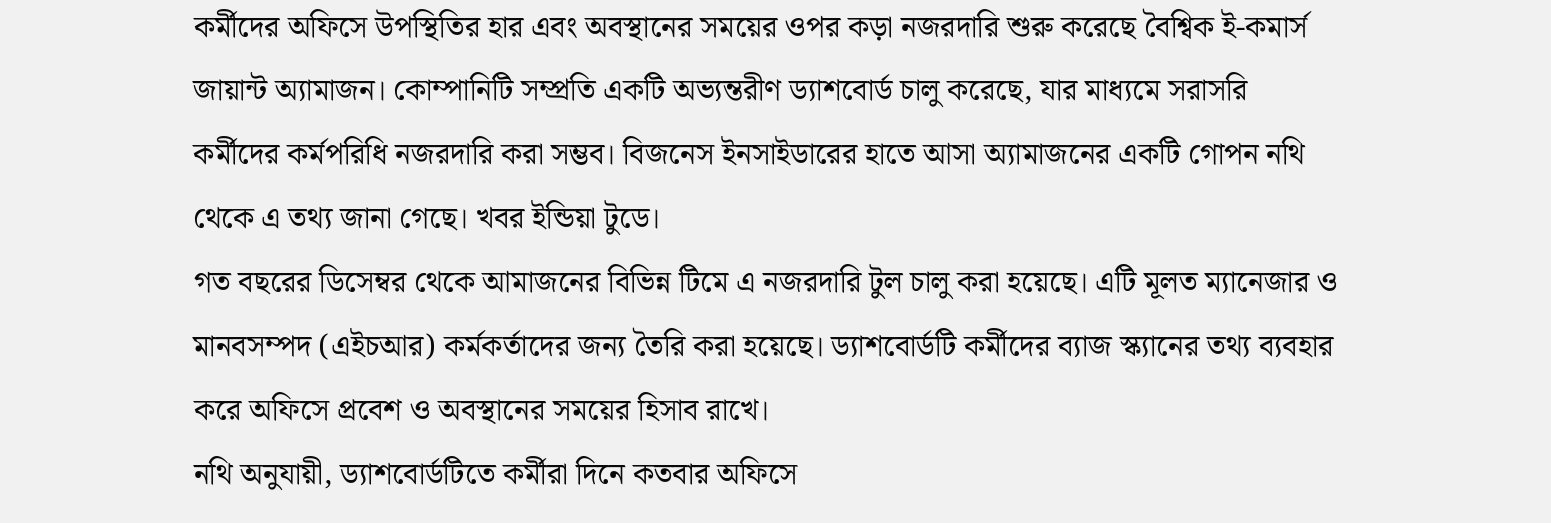কর্মীদের অফিসে উপস্থিতির হার এবং অবস্থানের সময়ের ওপর কড়া নজরদারি শুরু করেছে বৈশ্বিক ই-কমার্স জায়ান্ট অ্যামাজন। কোম্পানিটি সম্প্রতি একটি অভ্যন্তরীণ ড্যাশবোর্ড চালু করেছে, যার মাধ্যমে সরাসরি কর্মীদের কর্মপরিধি নজরদারি করা সম্ভব। বিজনেস ইনসাইডারের হাতে আসা অ্যামাজনের একটি গোপন নথি থেকে এ তথ্য জানা গেছে। খবর ইন্ডিয়া টুডে।
গত বছরের ডিসেম্বর থেকে আমাজনের বিভিন্ন টিমে এ নজরদারি টুল চালু করা হয়েছে। এটি মূলত ম্যানেজার ও মানবসম্পদ (এইচআর) কর্মকর্তাদের জন্য তৈরি করা হয়েছে। ড্যাশবোর্ডটি কর্মীদের ব্যাজ স্ক্যানের তথ্য ব্যবহার করে অফিসে প্রবেশ ও অবস্থানের সময়ের হিসাব রাখে।
নথি অনুযায়ী, ড্যাশবোর্ডটিতে কর্মীরা দিনে কতবার অফিসে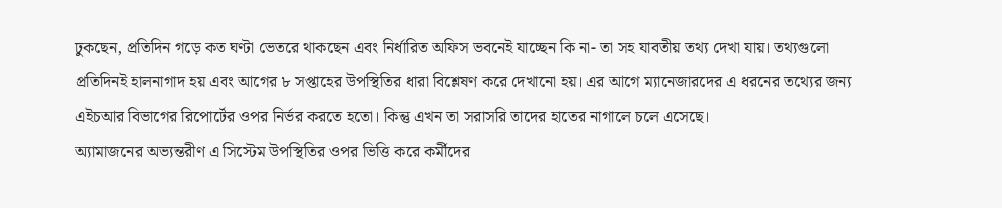ঢুকছেন, প্রতিদিন গড়ে কত ঘণ্টা ভেতরে থাকছেন এবং নির্ধারিত অফিস ভবনেই যাচ্ছেন কি না- তা সহ যাবতীয় তথ্য দেখা যায়। তথ্যগুলো প্রতিদিনই হালনাগাদ হয় এবং আগের ৮ সপ্তাহের উপস্থিতির ধারা বিশ্লেষণ করে দেখানো হয়। এর আগে ম্যানেজারদের এ ধরনের তথ্যের জন্য এইচআর বিভাগের রিপোর্টের ওপর নির্ভর করতে হতো। কিন্তু এখন তা সরাসরি তাদের হাতের নাগালে চলে এসেছে।
অ্যামাজনের অভ্যন্তরীণ এ সিস্টেম উপস্থিতির ওপর ভিত্তি করে কর্মীদের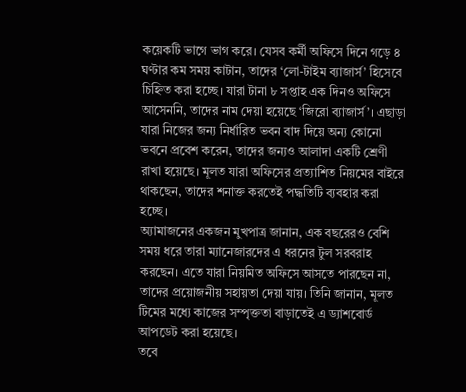কয়েকটি ভাগে ভাগ করে। যেসব কর্মী অফিসে দিনে গড়ে ৪ ঘণ্টার কম সময় কাটান, তাদের ‘লো-টাইম ব্যাজার্স’ হিসেবে চিহ্নিত করা হচ্ছে। যারা টানা ৮ সপ্তাহ এক দিনও অফিসে আসেননি, তাদের নাম দেয়া হয়েছে ‘জিরো ব্যাজার্স’। এছাড়া যারা নিজের জন্য নির্ধারিত ভবন বাদ দিয়ে অন্য কোনো ভবনে প্রবেশ করেন, তাদের জন্যও আলাদা একটি শ্রেণী রাখা হয়েছে। মূলত যারা অফিসের প্রত্যাশিত নিয়মের বাইরে থাকছেন, তাদের শনাক্ত করতেই পদ্ধতিটি ব্যবহার করা হচ্ছে।
অ্যামাজনের একজন মুখপাত্র জানান, এক বছরেরও বেশি সময় ধরে তারা ম্যানেজারদের এ ধরনের টুল সরবরাহ করছেন। এতে যারা নিয়মিত অফিসে আসতে পারছেন না, তাদের প্রয়োজনীয় সহায়তা দেয়া যায়। তিনি জানান, মূলত টিমের মধ্যে কাজের সম্পৃক্ততা বাড়াতেই এ ড্যাশবোর্ড আপডেট করা হয়েছে।
তবে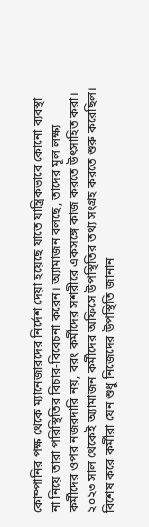কোম্পানির পক্ষ থেকে ম্যানেজারদের নির্দেশ দেয়া হয়েছে যাতে যান্ত্রিকভাবে কোনো ব্যবস্থা না নিয়ে তারা পরিস্থিতির বিচার-বিবেচনা করেন। অ্যামাজন বলছে, তাদের মূল লক্ষ্য কর্মীদের ওপর নজরদারি নয়, বরং কর্মীদের সশরীরে একসঙ্গে কাজ করতে উৎসাহিত করা।
২০২৩ সাল থেকেই অ্যামাজন কর্মীদের অফিসে উপস্থিতির তথ্য সংগ্রহ করতে শুরু করেছিল। বিশেষ করে কর্মীরা যেন শুধু নিজেদের উপস্থিতি জানান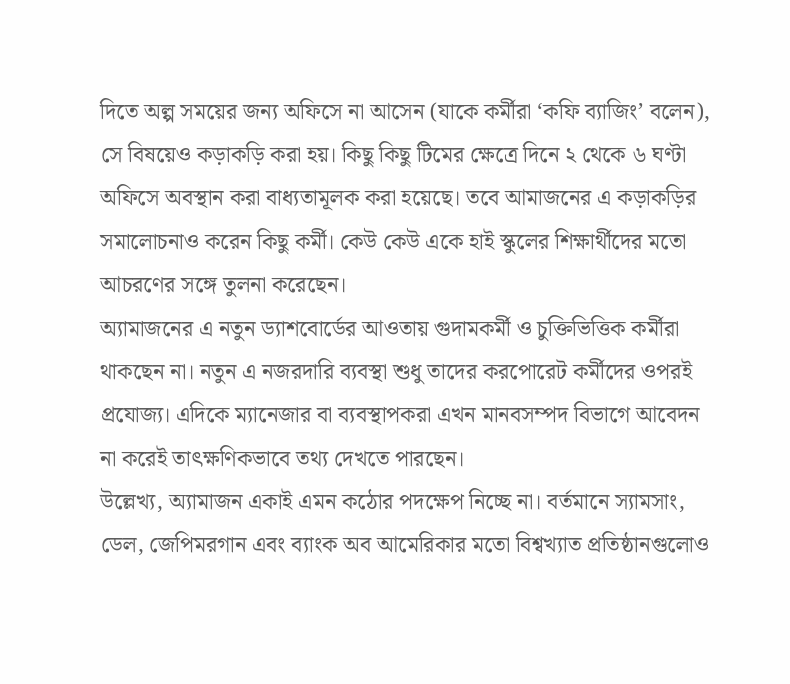দিতে অল্প সময়ের জন্য অফিসে না আসেন (যাকে কর্মীরা ‘কফি ব্যাজিং’ বলেন), সে বিষয়েও কড়াকড়ি করা হয়। কিছু কিছু টিমের ক্ষেত্রে দিনে ২ থেকে ৬ ঘণ্টা অফিসে অবস্থান করা বাধ্যতামূলক করা হয়েছে। তবে আমাজনের এ কড়াকড়ির সমালোচনাও করেন কিছু কর্মী। কেউ কেউ একে হাই স্কুলের শিক্ষার্থীদের মতো আচরণের সঙ্গে তুলনা করেছেন।
অ্যামাজনের এ নতুন ড্যাশবোর্ডের আওতায় গুদামকর্মী ও চুক্তিভিত্তিক কর্মীরা থাকছেন না। নতুন এ নজরদারি ব্যবস্থা শুধু তাদের করপোরেট কর্মীদের ওপরই প্রযোজ্য। এদিকে ম্যানেজার বা ব্যবস্থাপকরা এখন মানবসম্পদ বিভাগে আবেদন না করেই তাৎক্ষণিকভাবে তথ্য দেখতে পারছেন।
উল্লেখ্য, অ্যামাজন একাই এমন কঠোর পদক্ষেপ নিচ্ছে না। বর্তমানে স্যামসাং, ডেল, জেপিমরগান এবং ব্যাংক অব আমেরিকার মতো বিশ্বখ্যাত প্রতিষ্ঠানগুলোও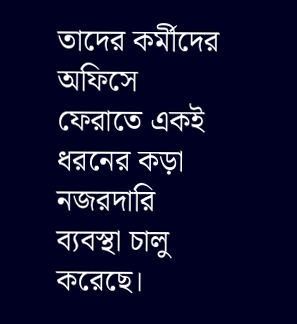তাদের কর্মীদের অফিসে ফেরাতে একই ধরনের কড়া নজরদারি ব্যবস্থা চালু করেছে।